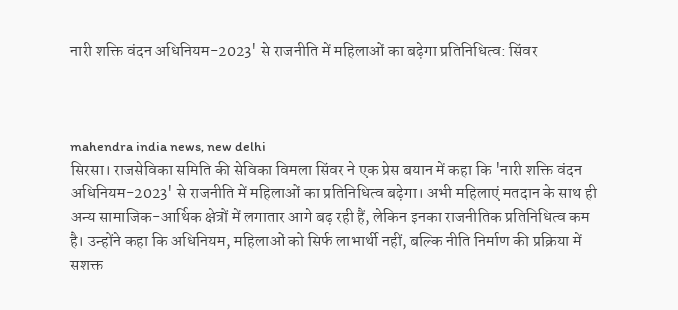नारी शक्ति वंदन अधिनियम-2023' से राजनीति में महिलाओं का बढ़ेगा प्रतिनिधित्व: सिंवर



mahendra india news, new delhi
सिरसा। राजसेविका समिति की सेविका विमला सिंवर ने एक प्रेस बयान में कहा कि 'नारी शक्ति वंदन अधिनियम-2023' से राजनीति में महिलाओं का प्रतिनिधित्व बढ़ेगा। अभी महिलाएं मतदान के साथ ही अन्य सामाजिक-आर्थिक क्षेत्रों में लगातार आगे बढ़ रही हैं, लेकिन इनका राजनीतिक प्रतिनिधित्व कम है। उन्होंने कहा कि अधिनियम, महिलाओं को सिर्फ लाभार्थी नहीं, बल्कि नीति निर्माण की प्रक्रिया में सशक्त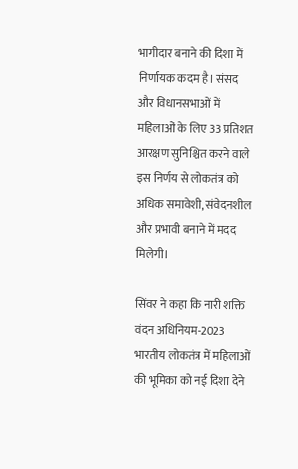भागीदार बनाने की दिशा में निर्णायक कदम है। संसद और विधानसभाओं में महिलाओं के लिए 33 प्रतिशत आरक्षण सुनिश्चित करने वाले इस निर्णय से लोकतंत्र को अधिक समावेशी, संवेदनशील और प्रभावी बनाने में मदद मिलेगी।

सिंवर ने कहा कि नारी शक्ति वंदन अधिनियम-2023 भारतीय लोकतंत्र में महिलाओं की भूमिका को नई दिशा देने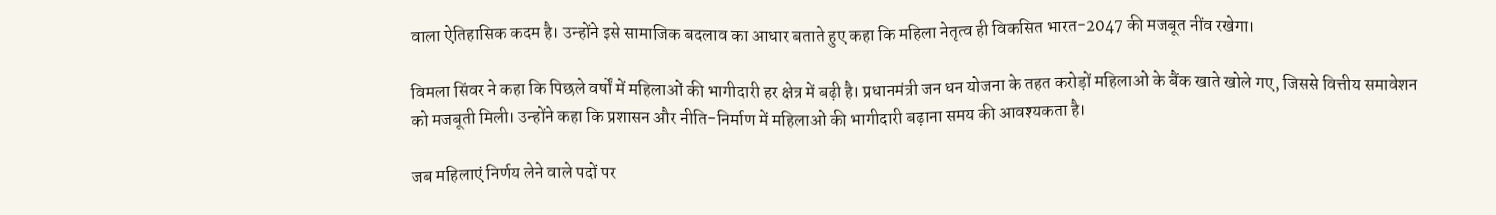वाला ऐतिहासिक कदम है। उन्होंने इसे सामाजिक बदलाव का आधार बताते हुए कहा कि महिला नेतृत्व ही विकसित भारत-2047 की मजबूत नींव रखेगा।

विमला सिंवर ने कहा कि पिछले वर्षों में महिलाओं की भागीदारी हर क्षेत्र में बढ़ी है। प्रधानमंत्री जन धन योजना के तहत करोड़ों महिलाओं के बैंक खाते खोले गए, जिससे वित्तीय समावेशन को मजबूती मिली। उन्होंने कहा कि प्रशासन और नीति-निर्माण में महिलाओं की भागीदारी बढ़ाना समय की आवश्यकता है।

जब महिलाएं निर्णय लेने वाले पदों पर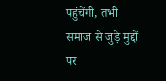पहुंचेंगी, तभी समाज से जुड़े मुद्दों पर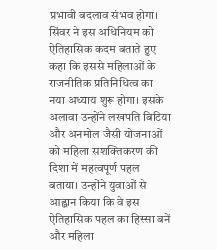प्रभावी बदलाव संभव होगा। सिंवर ने इस अधिनियम को ऐतिहासिक कदम बताते हुए कहा कि इससे महिलाओं के राजनीतिक प्रतिनिधित्व का नया अध्याय शुरू होगा। इसके अलावा उन्होंने लखपति बिटिया और अनमोल जैसी योजनाओं को महिला सशक्तिकरण की दिशा में महत्वपूर्ण पहल बताया। उन्होंने युवाओं से आह्वान किया कि वे इस ऐतिहासिक पहल का हिस्सा बनें और महिला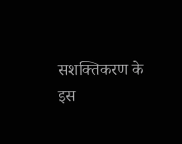सशक्तिकरण के इस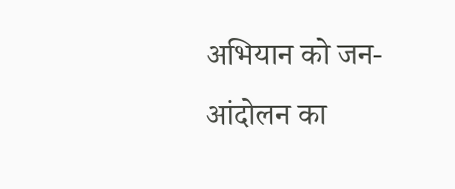अभियान को जन-आंदोलन का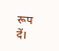रूप दें।